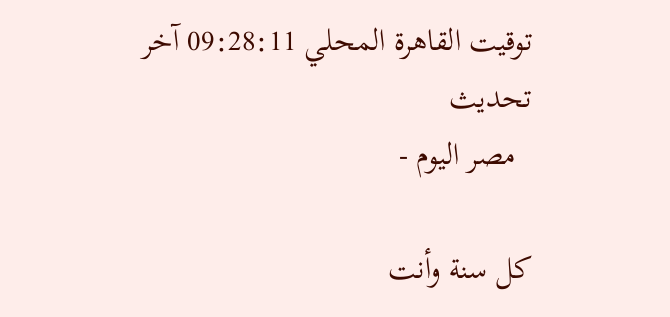توقيت القاهرة المحلي 09:28:11 آخر تحديث
  مصر اليوم -

كل سنة وأنت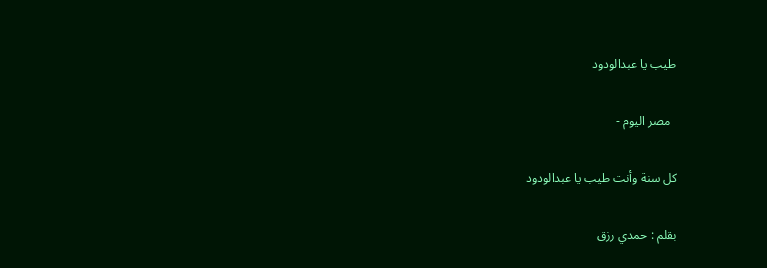طيب يا عبدالودود

  مصر اليوم -

كل سنة وأنت طيب يا عبدالودود

بقلم : حمدي رزق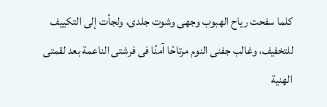كلما سفحت رياح الهبوب وجهى وشوت جلدى، ولجأت إلى التكييف للتخفيف، وغالب جفنى النوم مرتاحًا آمنًا فى فرشتى الناعمة بعد لقمتى الهنية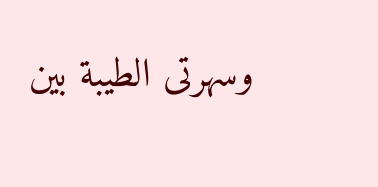وسهرتى الطيبة بين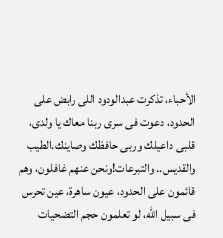الأحباء، تذكرت عبدالودود اللى رابض على الحدود، دعوت فى سرى ربنا معاك يا ولدى، قلبى داعيلك وربى حافظك وصاينك.الطيب والقديس.. والتبرعات!ونحن عنهم غافلون، وهم قائمون على الحدود، عيون ساهرة، عين تحرس فى سبيل الله، لو تعلمون حجم التضحيات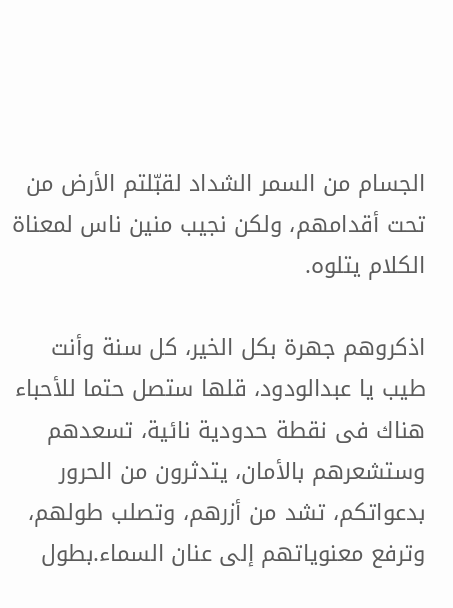الجسام من السمر الشداد لقبّلتم الأرض من تحت أقدامهم، ولكن نجيب منين ناس لمعناة الكلام يتلوه.

اذكروهم جهرة بكل الخير، كل سنة وأنت طيب يا عبدالودود، قلها ستصل حتما للأحباء هناك فى نقطة حدودية نائية، تسعدهم وستشعرهم بالأمان، يتدثرون من الحرور بدعواتكم، تشد من أزرهم، وتصلب طولهم، وترفع معنوياتهم إلى عنان السماء.بطول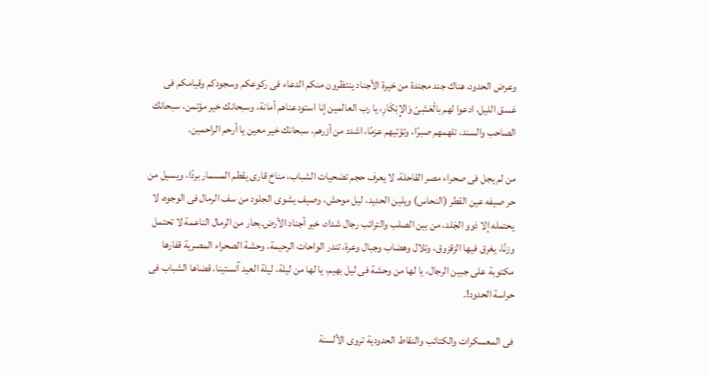وعرض الحدود، هناك جند مجندة من خيرة الأجناد ينتظرون منكم الدعاء فى ركوعكم وسجودكم وقيامكم فى غسق الليل، ادعوا لهم بالْعَشِىّ وَالإِبْكَارِ، يا رب العالمين إنا استودعناهم أمانة، وسبحانك خير مؤتمن، سبحانك الصاحب والسند، تلهمهم صبرًا، وتؤتيهم عزمًا، اشدد من أزرهم، سبحانك خير معين يا أرحم الراحمين.

من لم يجل فى صحراء مصر القاحلة، لا يعرف حجم تضحيات الشباب، مناخ قارى يقطم المسمار بردًا، ويسيل من حر صيفه عين القطر (النحاس) ويلين الحديد، ليل موحش، وصيف يشوى الجلود من سف الرمال فى الوجوه، لا يحتمله إلا ذوو الجَلد، من بين الصلب والترائب رجال شداد، خير أجناد الأرض.بحار من الرمال الناعمة لا تحتمل وزنًا، يغرق فيها الزقزوق، وتلال وهضاب وجبال وعرة، تندر الواحات الرحيمة، وحشة الصحراء المصرية قفارها مكتوبة على جبين الرجال، يا لها من وحشة فى ليل بهيم، يا لها من ليلة، ليلة العيد آنستينا، قضاها الشباب فى حراسة الحدود!.

فى المعسكرات والكتائب والنقاط الحدودية تروى الألسنة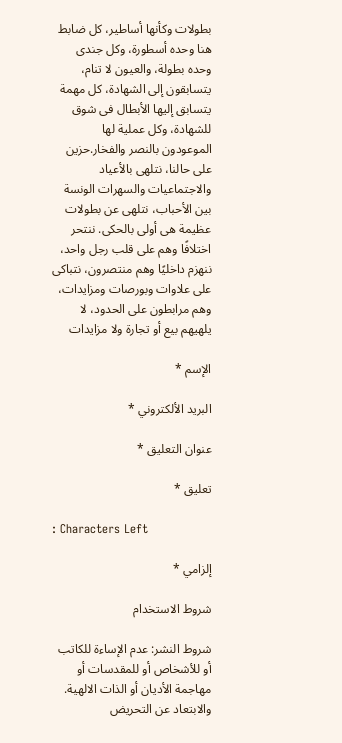بطولات وكأنها أساطير، كل ضابط هنا وحده أسطورة، وكل جندى وحده بطولة، والعيون لا تنام، يتسابقون إلى الشهادة، كل مهمة يتسابق إليها الأبطال فى شوق للشهادة، وكل عملية لها الموعودون بالنصر والفخار.حزين على حالنا، نتلهى بالأعياد والاجتماعيات والسهرات الونسة بين الأحباب، نتلهى عن بطولات عظيمة هى أولى بالحكى. ننتحر اختلافًا وهم على قلب رجل واحد، ننهزم داخليًا وهم منتصرون، نتباكى على علاوات وبورصات ومزايدات، وهم مرابطون على الحدود، لا يلهيهم بيع أو تجارة ولا مزايدات

الإسم *

البريد الألكتروني *

عنوان التعليق *

تعليق *

: Characters Left

إلزامي *

شروط الاستخدام

شروط النشر: عدم الإساءة للكاتب أو للأشخاص أو للمقدسات أو مهاجمة الأديان أو الذات الالهية. والابتعاد عن التحريض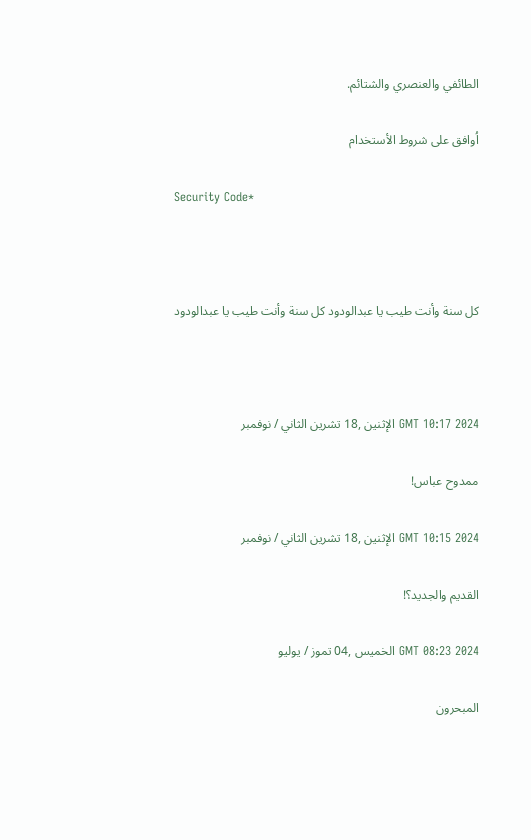الطائفي والعنصري والشتائم.

اُوافق على شروط الأستخدام

Security Code*



كل سنة وأنت طيب يا عبدالودود كل سنة وأنت طيب يا عبدالودود



GMT 10:17 2024 الإثنين ,18 تشرين الثاني / نوفمبر

ممدوح عباس!

GMT 10:15 2024 الإثنين ,18 تشرين الثاني / نوفمبر

القديم والجديد؟!

GMT 08:23 2024 الخميس ,04 تموز / يوليو

المبحرون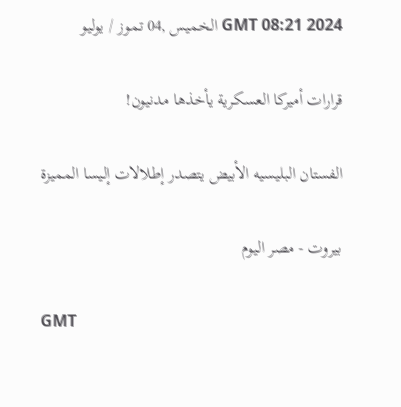GMT 08:21 2024 الخميس ,04 تموز / يوليو

قرارات أميركا العسكرية يأخذها مدنيون!

الفستان البليسيه الأبيض يتصدر إطلالات إليسا المميزة

بيروت - مصر اليوم

GMT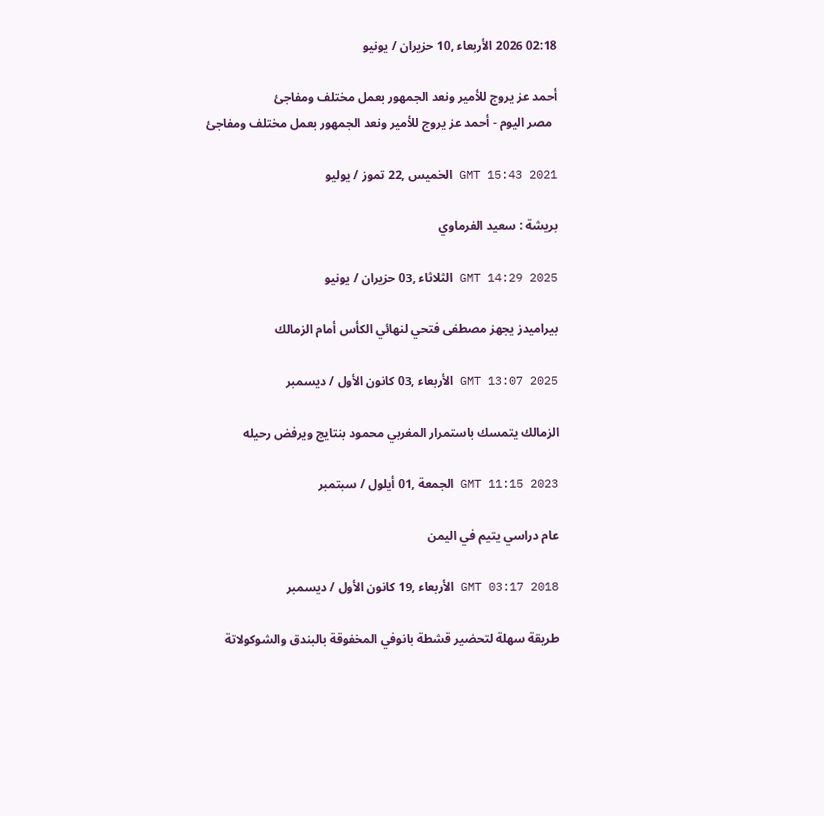02:18 2026 الأربعاء ,10 حزيران / يونيو

أحمد عز يروج للأمير ونعد الجمهور بعمل مختلف ومفاجئ
  مصر اليوم - أحمد عز يروج للأمير ونعد الجمهور بعمل مختلف ومفاجئ

GMT 15:43 2021 الخميس ,22 تموز / يوليو

بريشة : سعيد الفرماوي

GMT 14:29 2025 الثلاثاء ,03 حزيران / يونيو

بيراميدز يجهز مصطفى فتحي لنهائي الكأس أمام الزمالك

GMT 13:07 2025 الأربعاء ,03 كانون الأول / ديسمبر

الزمالك يتمسك باستمرار المغربي محمود بنتايج ويرفض رحيله

GMT 11:15 2023 الجمعة ,01 أيلول / سبتمبر

عام دراسي يتيم في اليمن

GMT 03:17 2018 الأربعاء ,19 كانون الأول / ديسمبر

طريقة سهلة لتحضير قشطة بانوفي المخفوقة بالبندق والشوكولاتة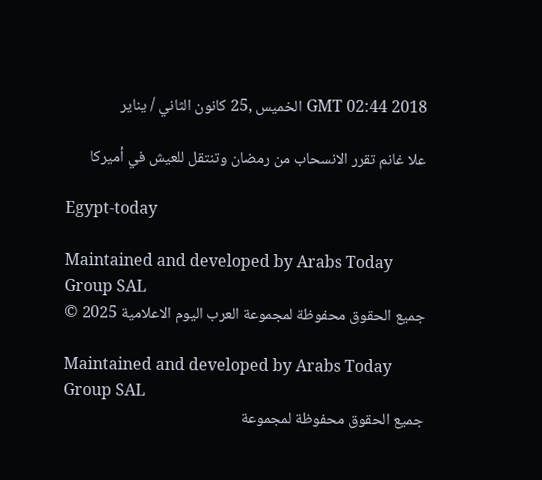GMT 02:44 2018 الخميس ,25 كانون الثاني / يناير

علا غانم تقرر الانسحاب من رمضان وتنتقل للعيش في أميركا

Egypt-today

Maintained and developed by Arabs Today Group SAL
جميع الحقوق محفوظة لمجموعة العرب اليوم الاعلامية 2025 ©

Maintained and developed by Arabs Today Group SAL
جميع الحقوق محفوظة لمجموعة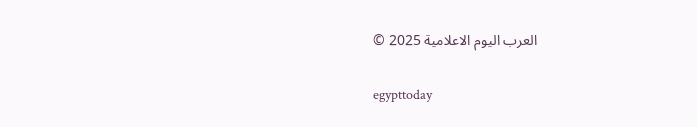العرب اليوم الاعلامية 2025 ©

egypttoday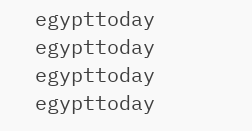egypttoday egypttoday egypttoday
egypttoday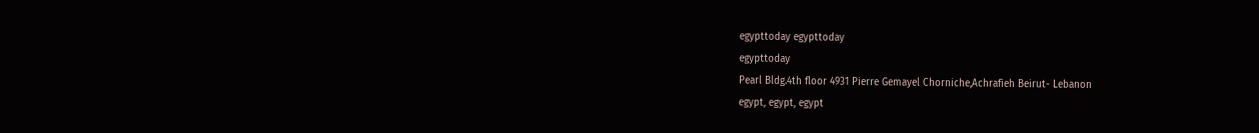egypttoday egypttoday
egypttoday
Pearl Bldg.4th floor 4931 Pierre Gemayel Chorniche,Achrafieh Beirut- Lebanon
egypt, egypt, egypt